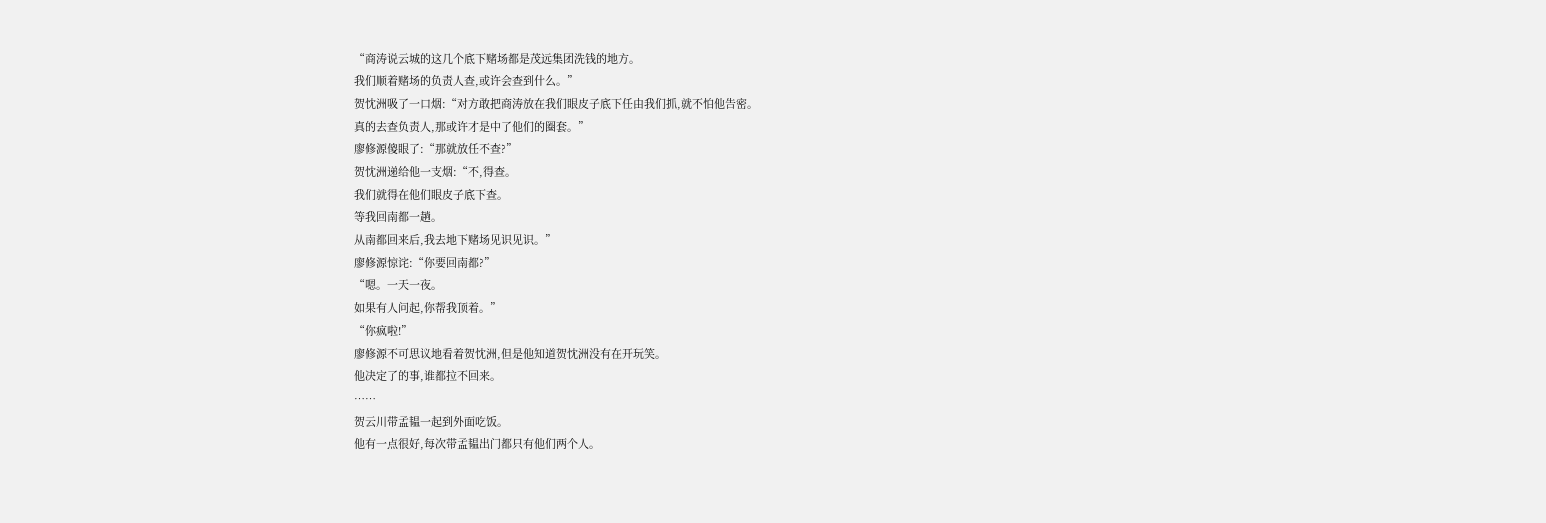“商涛说云城的这几个底下赌场都是茂远集团洗钱的地方。
我们顺着赌场的负责人查,或许会查到什么。”
贺忱洲吸了一口烟:“对方敢把商涛放在我们眼皮子底下任由我们抓,就不怕他告密。
真的去查负责人,那或许才是中了他们的圈套。”
廖修源傻眼了:“那就放任不查?”
贺忱洲递给他一支烟:“不,得查。
我们就得在他们眼皮子底下查。
等我回南都一趟。
从南都回来后,我去地下赌场见识见识。”
廖修源惊诧:“你要回南都?”
“嗯。一天一夜。
如果有人问起,你帮我顶着。”
“你疯啦!”
廖修源不可思议地看着贺忱洲,但是他知道贺忱洲没有在开玩笑。
他决定了的事,谁都拉不回来。
……
贺云川带孟韫一起到外面吃饭。
他有一点很好,每次带孟韫出门都只有他们两个人。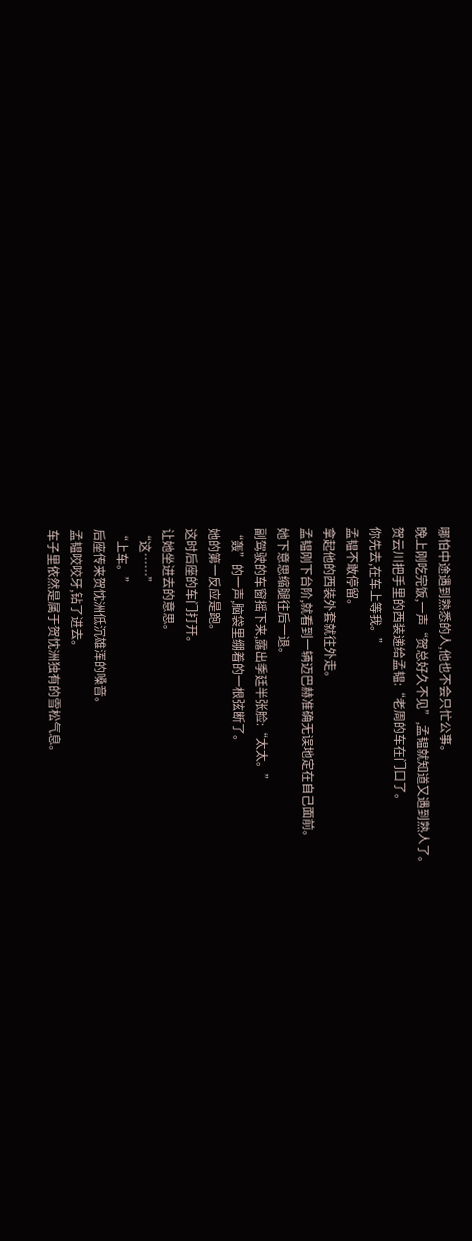哪怕中途遇到熟悉的人,他也不会只忙公事。
晚上刚吃完饭,一声“贺总好久不见”,孟韫就知道又遇到熟人了。
贺云川把手里的西装递给孟韫:“老周的车在门口了。
你先去,在车上等我。”
孟韫不敢停留。
拿起他的西装外套就往外走。
孟韫刚下台阶,就看到一辆迈巴赫准确无误地定在自己面前。
她下意思缩腿往后一退。
副驾驶的车窗摇下来,露出季廷半张脸:“太太。”
“轰”的一声,脑袋里绷着的一根弦断了。
她的第一反应是跑。
这时后座的车门打开。
让她坐进去的意思。
“这……”
“上车。”
后座传来贺忱洲低沉雄浑的嗓音。
孟韫咬咬牙,钻了进去。
车子里依然是属于贺忱洲独有的雪松气息。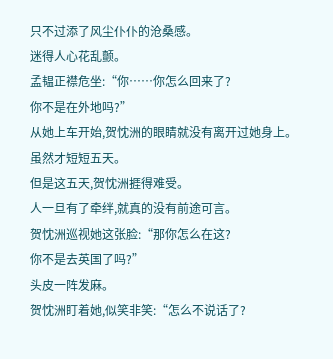只不过添了风尘仆仆的沧桑感。
迷得人心花乱颤。
孟韫正襟危坐:“你……你怎么回来了?
你不是在外地吗?”
从她上车开始,贺忱洲的眼睛就没有离开过她身上。
虽然才短短五天。
但是这五天,贺忱洲捱得难受。
人一旦有了牵绊,就真的没有前途可言。
贺忱洲巡视她这张脸:“那你怎么在这?
你不是去英国了吗?”
头皮一阵发麻。
贺忱洲盯着她,似笑非笑:“怎么不说话了?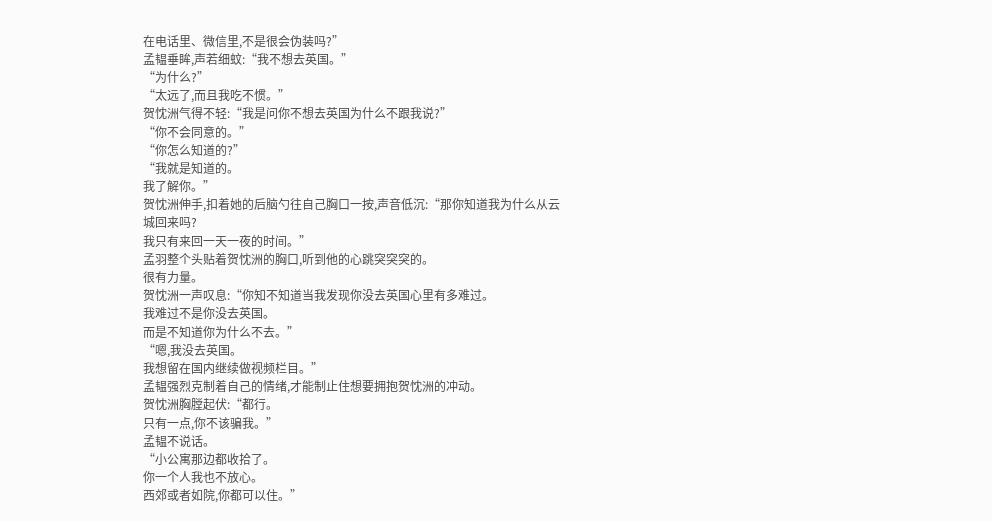在电话里、微信里,不是很会伪装吗?”
孟韫垂眸,声若细蚊:“我不想去英国。”
“为什么?”
“太远了,而且我吃不惯。”
贺忱洲气得不轻:“我是问你不想去英国为什么不跟我说?”
“你不会同意的。”
“你怎么知道的?”
“我就是知道的。
我了解你。”
贺忱洲伸手,扣着她的后脑勺往自己胸口一按,声音低沉:“那你知道我为什么从云城回来吗?
我只有来回一天一夜的时间。”
孟羽整个头贴着贺忱洲的胸口,听到他的心跳突突突的。
很有力量。
贺忱洲一声叹息:“你知不知道当我发现你没去英国心里有多难过。
我难过不是你没去英国。
而是不知道你为什么不去。”
“嗯,我没去英国。
我想留在国内继续做视频栏目。”
孟韫强烈克制着自己的情绪,才能制止住想要拥抱贺忱洲的冲动。
贺忱洲胸膛起伏:“都行。
只有一点,你不该骗我。”
孟韫不说话。
“小公寓那边都收拾了。
你一个人我也不放心。
西郊或者如院,你都可以住。”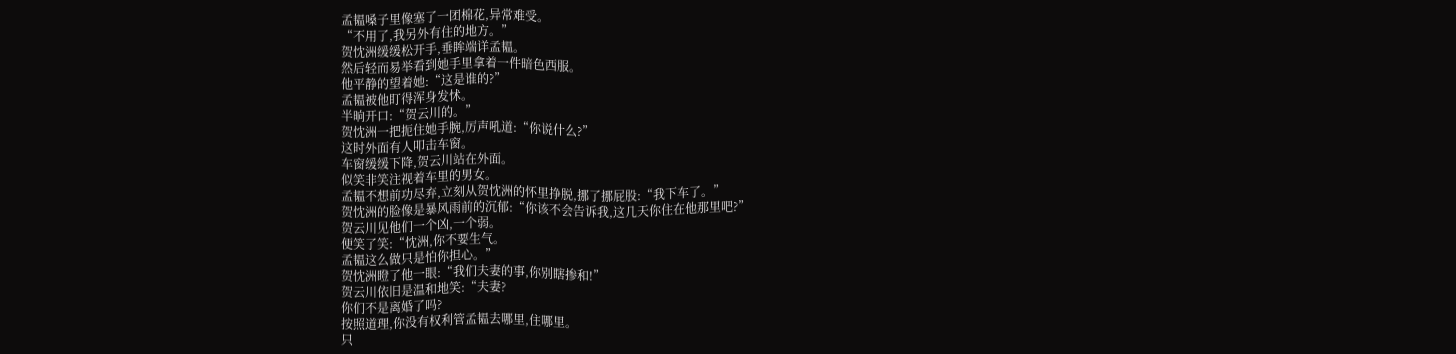孟韫嗓子里像塞了一团棉花,异常难受。
“不用了,我另外有住的地方。”
贺忱洲缓缓松开手,垂眸端详孟韫。
然后轻而易举看到她手里拿着一件暗色西服。
他平静的望着她:“这是谁的?”
孟韫被他盯得浑身发怵。
半晌开口:“贺云川的。”
贺忱洲一把扼住她手腕,厉声吼道:“你说什么?”
这时外面有人叩击车窗。
车窗缓缓下降,贺云川站在外面。
似笑非笑注视着车里的男女。
孟韫不想前功尽弃,立刻从贺忱洲的怀里挣脱,挪了挪屁股:“我下车了。”
贺忱洲的脸像是暴风雨前的沉郁:“你该不会告诉我,这几天你住在他那里吧?”
贺云川见他们一个凶,一个弱。
便笑了笑:“忱洲,你不要生气。
孟韫这么做只是怕你担心。”
贺忱洲瞪了他一眼:“我们夫妻的事,你别瞎掺和!”
贺云川依旧是温和地笑:“夫妻?
你们不是离婚了吗?
按照道理,你没有权利管孟韫去哪里,住哪里。
只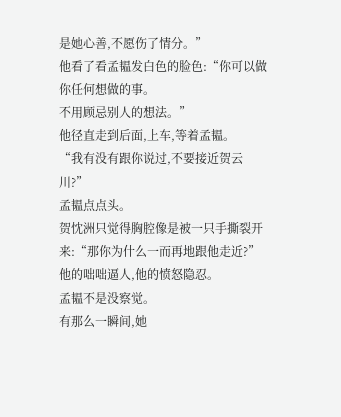是她心善,不愿伤了情分。”
他看了看孟韫发白色的脸色:“你可以做你任何想做的事。
不用顾忌别人的想法。”
他径直走到后面,上车,等着孟韫。
“我有没有跟你说过,不要接近贺云川?”
孟韫点点头。
贺忱洲只觉得胸腔像是被一只手撕裂开来:“那你为什么一而再地跟他走近?”
他的咄咄逼人,他的愤怒隐忍。
孟韫不是没察觉。
有那么一瞬间,她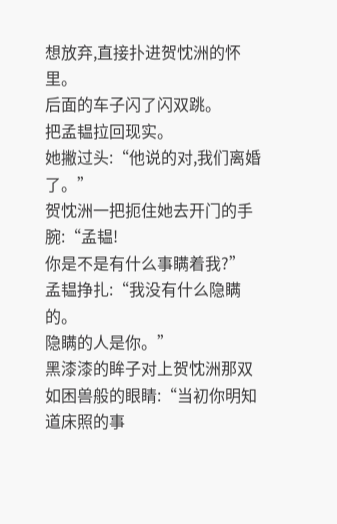想放弃,直接扑进贺忱洲的怀里。
后面的车子闪了闪双跳。
把孟韫拉回现实。
她撇过头:“他说的对,我们离婚了。”
贺忱洲一把扼住她去开门的手腕:“孟韫!
你是不是有什么事瞒着我?”
孟韫挣扎:“我没有什么隐瞒的。
隐瞒的人是你。”
黑漆漆的眸子对上贺忱洲那双如困兽般的眼睛:“当初你明知道床照的事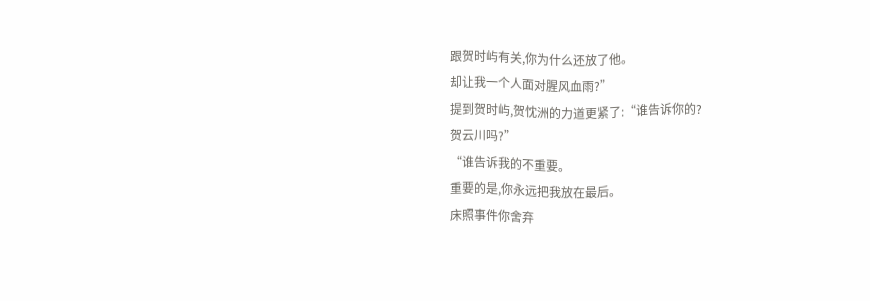跟贺时屿有关,你为什么还放了他。
却让我一个人面对腥风血雨?”
提到贺时屿,贺忱洲的力道更紧了:“谁告诉你的?
贺云川吗?”
“谁告诉我的不重要。
重要的是,你永远把我放在最后。
床照事件你舍弃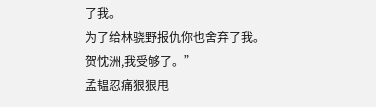了我。
为了给林骁野报仇你也舍弃了我。
贺忱洲,我受够了。”
孟韫忍痛狠狠甩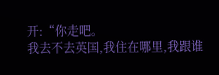开:“你走吧。
我去不去英国,我住在哪里,我跟谁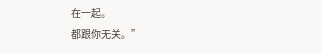在一起。
都跟你无关。”